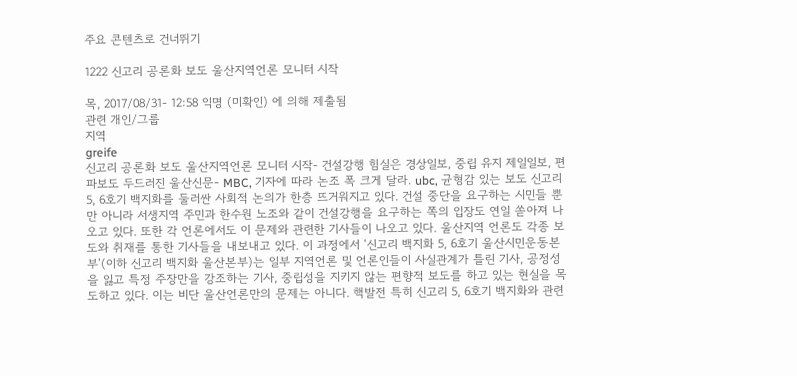주요 콘텐츠로 건너뛰기

1222 신고리 공론화 보도 울산지역언론 모니터 시작

목, 2017/08/31- 12:58 익명 (미확인) 에 의해 제출됨
관련 개인/그룹
지역
greife
신고리 공론화 보도 울산지역언론 모니터 시작- 건설강행 힘실은 경상일보, 중립 유지 제일일보, 편파보도 두드러진 울산신문- MBC, 기자에 따라 논조 폭 크게 달라. ubc, 균형감 있는 보도 신고리 5, 6호기 백지화를 둘러싼 사회적 논의가 한층 뜨거워지고 있다. 건설 중단을 요구하는 시민들 뿐만 아니라 서생지역 주민과 한수원 노조와 같이 건설강행을 요구하는 쪽의 입장도 연일 쏟아져 나오고 있다. 또한 각 언론에서도 이 문제와 관련한 기사들이 나오고 있다. 울산지역 언론도 각종 보도와 취재를 통한 기사들을 내보내고 있다. 이 과정에서 ‘신고리 백지화 5, 6호기 울산시민운동본부’(이하 신고리 백지화 울산본부)는 일부 지역언론 및 언론인들이 사실관계가 틀린 기사, 공정성을 잃고 특정 주장만을 강조하는 기사, 중립성을 지키지 않는 편향적 보도를 하고 있는 현실을 목도하고 있다. 이는 비단 울산언론만의 문제는 아니다. 핵발전 특히 신고리 5, 6호기 백지화와 관련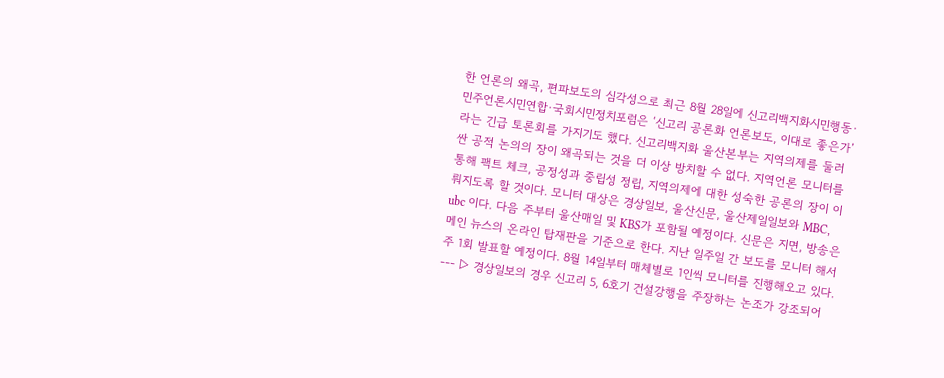한 언론의 왜곡, 편파보도의 심각성으로 최근 8월 28일에 신고리백지화시민행동·민주언론시민연합·국회시민정치포럼은 ‘신고리 공론화 언론보도, 이대로 좋은가’라는 긴급 토론회를 가지기도 했다. 신고리백지화 울산본부는 지역의제를 둘러싼 공적 논의의 장이 왜곡되는 것을 더 이상 방치할 수 없다. 지역언론 모니터를 통해 팩트 체크, 공정성과 중립성 정립, 지역의제에 대한 성숙한 공론의 장이 이뤄지도록 할 것이다. 모니터 대상은 경상일보, 울산신문, 울산제일일보와 MBC, ubc 이다. 다음 주부터 울산매일 및 KBS가 포함될 예정이다. 신문은 지면, 방송은 메인 뉴스의 온라인 탑재판을 기준으로 한다. 지난 일주일 간 보도를 모니터 해서 주 1회 발표할 예정이다. 8월 14일부터 매체별로 1인씩 모니터를 진행해오고 있다. --- ▷ 경상일보의 경우 신고리 5, 6호기 건설강행을 주장하는 논조가 강조되어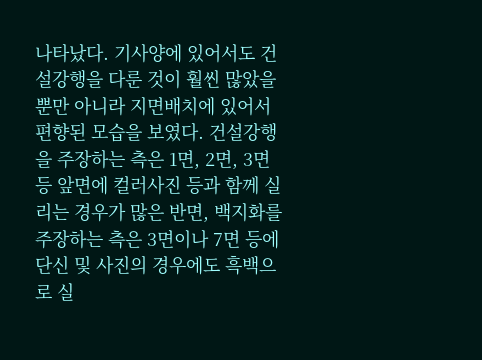나타났다. 기사양에 있어서도 건설강행을 다룬 것이 훨씬 많았을 뿐만 아니라 지면배치에 있어서 편향된 모습을 보였다. 건설강행을 주장하는 측은 1면, 2면, 3면 등 앞면에 컬러사진 등과 함께 실리는 경우가 많은 반면, 백지화를 주장하는 측은 3면이나 7면 등에 단신 및 사진의 경우에도 흑백으로 실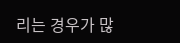리는 경우가 많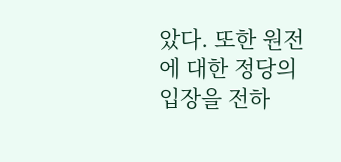았다. 또한 원전에 대한 정당의 입장을 전하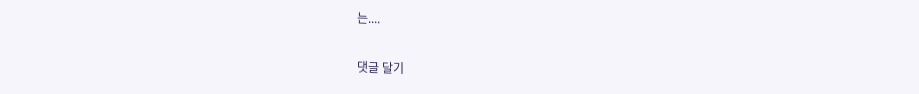는....

댓글 달기